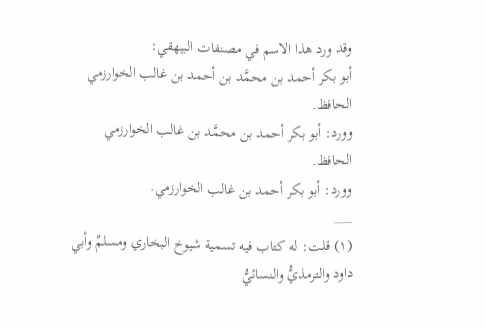وقد ورد هذا الاسم في مصنفات البيهقي:
أبو بكر أحمد بن محمَّد بن أحمد بن غالب الخوارزمي الحافظ.
وورد: أبو بكر أحمد بن محمَّد بن غالب الخوارزمي الحافظ.
وورد: أبو بكر أحمد بن غالب الخوارزمي.
___
(١) قلت: له كتاب فيه تسمية شيوخ البخاري ومسلمٌ وأبي داود والترمذيُّ والنسائيُّ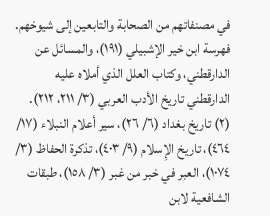في مصنفاتهم من الصحابة والتابعين إلى شيوخهم. فهرسة ابن خير الإشبيلي (١٩١)، والمسائل عن الدارقطني، وكتاب العلل الذي أملاه عليه الدارقطني تاريخ الأدب العربي (٣/ ٢١١، ٢١٢).
(٢) تاريخ بغداد (٦/ ٢٦)، سير أعلام النبلاء (١٧/ ٤٦٤)، تاريخ الإِسلام (٩/ ٤٠٣)، تذكرة الحفاظ (٣/ ١٠٧٤)، العبر في خبر من غبر (٣/ ١٥٨)، طبقات الشافعية لابن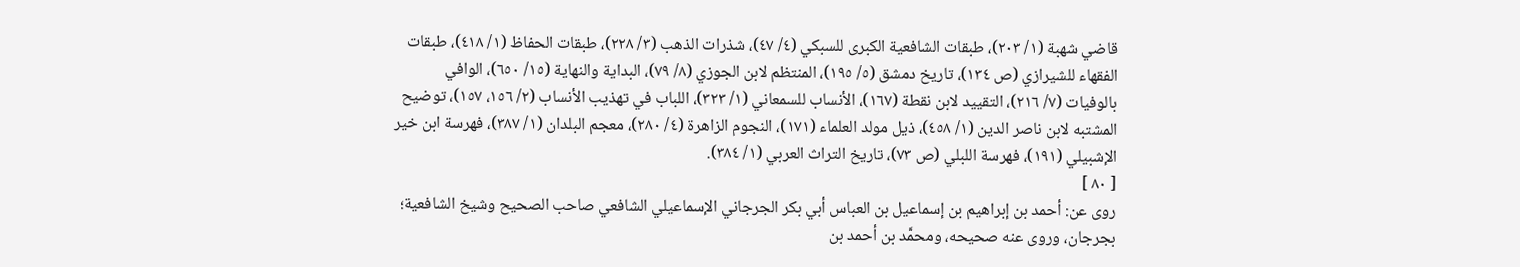قاضي شهبة (١/ ٢٠٣)، طبقات الشافعية الكبرى للسبكي (٤/ ٤٧)، شذرات الذهب (٣/ ٢٢٨)، طبقات الحفاظ (١/ ٤١٨)، طبقات الفقهاء للشيرازي (ص ١٣٤)، تاريخ دمشق (٥/ ١٩٥)، المنتظم لابن الجوزي (٨/ ٧٩)، البداية والنهاية (١٥/ ٦٥٠)، الوافي بالوفيات (٧/ ٢١٦)، التقييد لابن نقطة (١٦٧)، الأنساب للسمعاني (١/ ٣٢٣)، اللباب في تهذيب الأنساب (٢/ ١٥٦، ١٥٧)، توضيح المشتبه لابن ناصر الدين (١/ ٤٥٨)، ذيل مولد العلماء (١٧١)، النجوم الزاهرة (٤/ ٢٨٠)، معجم البلدان (١/ ٣٨٧)، فهرسة ابن خير الإشبيلي (١٩١)، فهرسة اللبلي (ص ٧٣)، تاريخ التراث العربي (١/ ٣٨٤).
[ ٨٠ ]
روى عن: أحمد بن إبراهيم بن إسماعيل بن العباس أبي بكر الجرجاني الإسماعيلي الشافعي صاحب الصحيح وشيخ الشافعية؛ بجرجان، وروى عنه صحيحه، ومحمَّد بن أحمد بن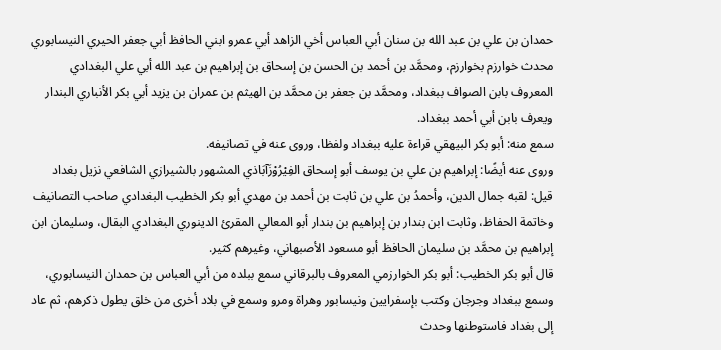حمدان بن علي بن عبد الله بن سنان أبي العباس أخي الزاهد أبي عمرو ابني الحافظ أبي جعفر الحيري النيسابوري محدث خوارزم بخوارزم، ومحمَّد بن أحمد بن الحسن بن إسحاق بن إبراهيم بن عبد الله أبي علي البغدادي المعروف بابن الصواف ببغداد، ومحمَّد بن جعفر بن محمَّد بن الهيثم بن عمران بن يزيد أبي بكر الأنباري البندار ويعرف بابن أبي أحمد ببغداد.
سمع منه: أبو بكر البيهقي قراءة عليه ببغداد ولفظا، وروى عنه في تصانيفه.
وروى عنه أيضًا: إبراهيم بن علي بن يوسف أبو إسحاق الفِيْرُوْزَآبَاذي المشهور بالشيرازي الشافعي نزيل بغداد قيل: لقبه جمال الدين، وأحمدُ بن علي بن ثابت بن أحمد بن مهدي أبو بكر الخطيب البغدادي صاحب التصانيف وخاتمة الحفاظ، وثابت ابن بندار بن إبراهيم بن بندار أبو المعالي المقرئ الدينوري البغدادي البقال، وسليمان ابن إبراهيم بن محمَّد بن سليمان الحافظ أبو مسعود الأصبهاني، وغيرهم كثير.
قال أبو بكر الخطيب: أبو بكر الخوارزمي المعروف بالبرقاني سمع ببلده من أبي العباس بن حمدان النيسابوري، وسمع ببغداد وجرجان وكتب بإسفرايين ونيسابور وهراة ومرو وسمع في بلاد أخرى من خلق يطول ذكرهم، ثم عاد إلى بغداد فاستوطنها وحدث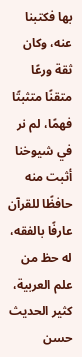بها فكتبنا عنه، وكان ثقة ورعًا متقنًا متثبتًا فهمًا، لم نر في شيوخنا أثبت منه حافظًا للقرآن عارفًا بالفقه، له حظ من علم العربية، كثير الحديث حسن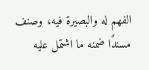الفهم له والبصيرة فيه، وصنف مسندًا ضمنه ما اشتمل عليه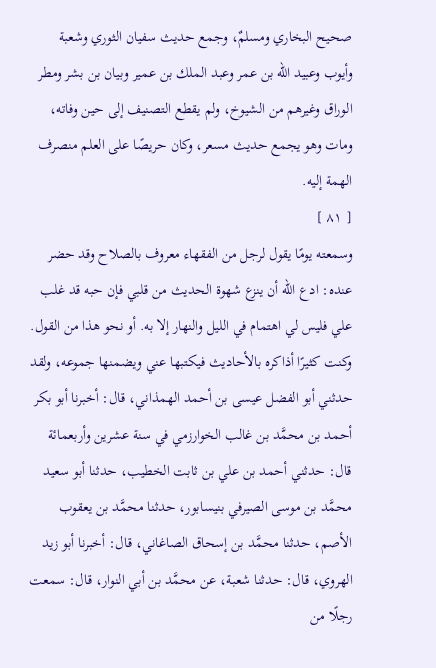صحيح البخاري ومسلمٌ، وجمع حديث سفيان الثوري وشعبة وأيوب وعبيد الله بن عمر وعبد الملك بن عمير وبيان بن بشر ومطر الوراق وغيرهم من الشيوخ، ولم يقطع التصنيف إلى حين وفاته، ومات وهو يجمع حديث مسعر، وكان حريصًا على العلم منصرف الهمة إليه.
[ ٨١ ]
وسمعته يومًا يقول لرجل من الفقهاء معروف بالصلاح وقد حضر عنده: ادع الله أن ينزع شهوة الحديث من قلبي فإن حبه قد غلب علي فليس لي اهتمام في الليل والنهار إلا به. أو نحو هذا من القول.
وكنت كثيرًا أذاكره بالأحاديث فيكتبها عني ويضمنها جموعه، ولقد حدثني أبو الفضل عيسى بن أحمد الهمذاني، قال: أخبرنا أبو بكر أحمد بن محمَّد بن غالب الخوارزمي في سنة عشرين وأربعمائة قال: حدثني أحمد بن علي بن ثابت الخطيب، حدثنا أبو سعيد محمَّد بن موسى الصيرفي بنيسابور، حدثنا محمَّد بن يعقوب الأصم، حدثنا محمَّد بن إسحاق الصاغاني، قال: أخبرنا أبو زيد الهروي، قال: حدثنا شعبة، عن محمَّد بن أبي النوار، قال: سمعت رجلًا من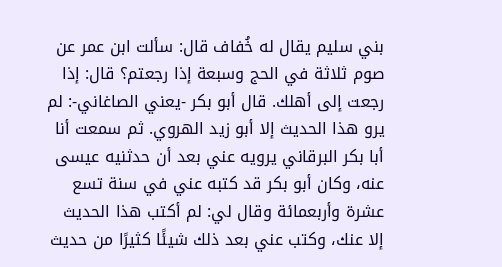بني سليم يقال له خُفاف قال: سألت ابن عمر عن صوم ثلاثة في الحج وسبعة إذا رجعتم؟ قال: إذا رجعت إلى أهلك. قال أبو بكر -يعني الصاغاني-: لم يرو هذا الحديث إلا أبو زيد الهروي. ثم سمعت أنا أبا بكر البرقاني يرويه عني بعد أن حدثنيه عيسى عنه، وكان أبو بكر قد كتبه عني في سنة تسع عشرة وأربعمائة وقال لي: لم أكتب هذا الحديث إلا عنك، وكتب عني بعد ذلك شيئًا كثيرًا من حديث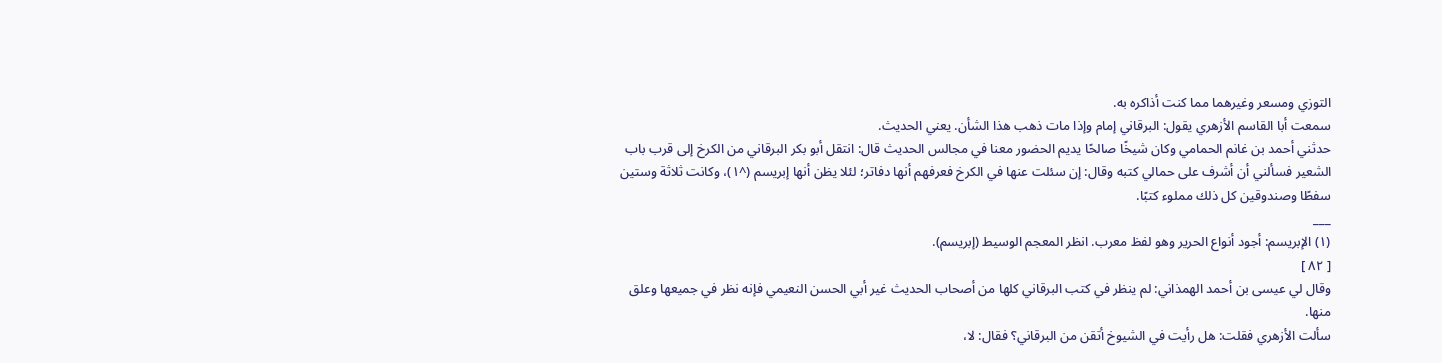التوزي ومسعر وغيرهما مما كنت أذاكره به.
سمعت أبا القاسم الأزهري يقول: البرقاني إمام وإذا مات ذهب هذا الشأن. يعني الحديث.
حدثني أحمد بن غانم الحمامي وكان شيخًا صالحًا يديم الحضور معنا في مجالس الحديث قال: انتقل أبو بكر البرقاني من الكرخ إلى قرب باب الشعير فسألني أن أشرف على حمالي كتبه وقال: إن سئلت عنها في الكرخ فعرفهم أنها دفاتر؛ لئلا يظن أنها إبريسم (^١)، وكانت ثلاثة وستين سفطًا وصندوقين كل ذلك مملوء كتبًا.
___
(١) الإبريسم: أجود أنواع الحرير وهو لفظ معرب. انظر المعجم الوسيط (إبريسم).
[ ٨٢ ]
وقال لي عيسى بن أحمد الهمذاني: لم ينظر في كتب البرقاني كلها من أصحاب الحديث غير أبي الحسن النعيمي فإنه نظر في جميعها وعلق منها.
سألت الأزهري فقلت: هل رأيت في الشيوخ أتقن من البرقاني؟ فقال: لا،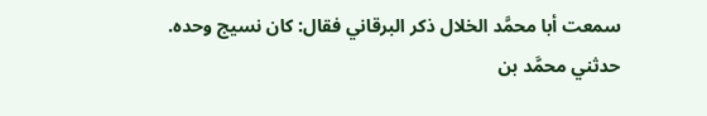سمعت أبا محمَّد الخلال ذكر البرقاني فقال: كان نسيج وحده.
حدثني محمَّد بن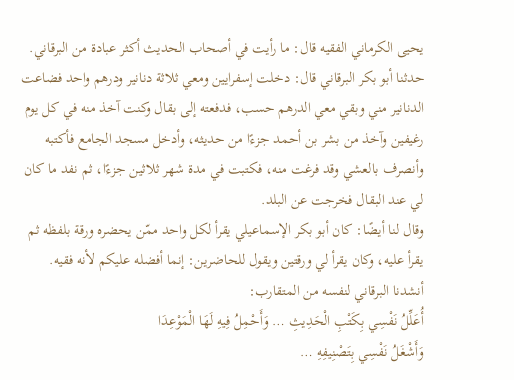يحيى الكرماني الفقيه قال: ما رأيت في أصحاب الحديث أكثر عبادة من البرقاني.
حدثنا أبو بكر البرقاني قال: دخلت إسفرايين ومعي ثلاثة دنانير ودرهم واحد فضاعت الدنانير مني وبقي معي الدرهم حسب، فدفعته إلى بقال وكنت آخذ منه في كل يوم رغيفين وآخذ من بشر بن أحمد جزءًا من حديثه، وأدخل مسجد الجامع فأكتبه وأنصرف بالعشي وقد فرغت منه، فكتبت في مدة شهر ثلاثين جزءًا، ثم نفد ما كان لي عند البقال فخرجت عن البلد.
وقال لنا أيضًا: كان أبو بكر الإسماعيلي يقرأ لكل واحد ممّن يحضره ورقة بلفظه ثم يقرأ عليه، وكان يقرأ لي ورقتين ويقول للحاضرين: إنما أفضله عليكم لأنه فقيه.
أنشدنا البرقاني لنفسه من المتقارب:
أُعَلِّلُ نَفْسِي بِكَتْبِ الْحَدِيثِ … وَأَحْمِلُ فِيهِ لَهَا الْمَوْعِدَا
وَأَشْغَلُ نَفْسِي بِتَصْنِيفِهِ …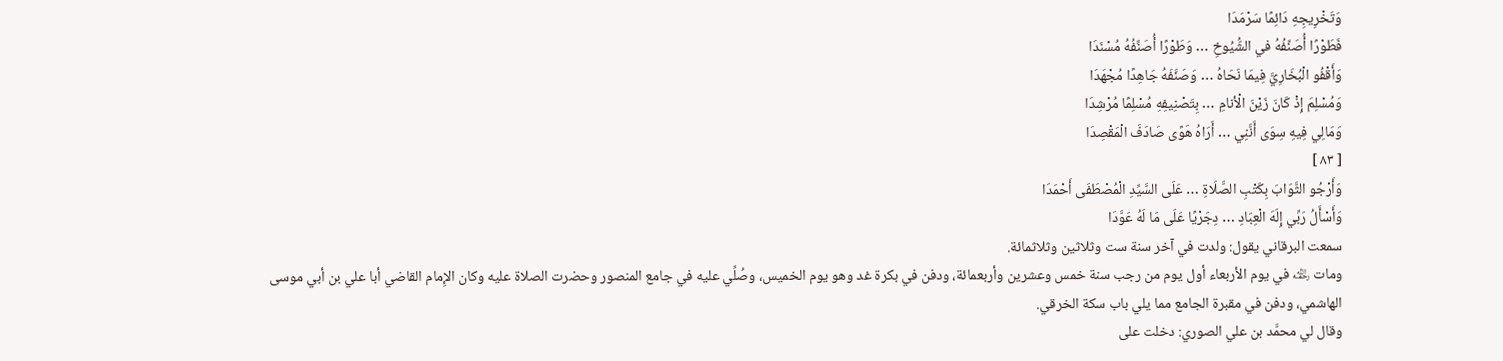وَتَخْرِيجِهِ دَائِمًا سَرْمَدَا
فَطَوْرًا أُصَنِّفُهُ في الشُّيُوخِ … وَطَوْرًا أُصَنِّفُهُ مُسْنَدَا
وَأَقْفُو الْبُخَارِيَّ فِيمَا نَحَاهُ … وَصَنَّفَهُ جَاهِدًا مُجْهَدَا
وَمُسْلِمَ إِذْ كَانَ زَيْنَ الْأنامِ … بِتَصْنِيفِهِ مُسْلِمًا مُرْشِدَا
وَمَالِي فِيهِ سِوَى أَنَّنِي … أَرَاهُ هَوًى صَادَفَ الْمَقْصِدَا
[ ٨٣ ]
وَأَرْجُو الثَّوَابَ بِكَتْبِ الصَّلَاةِ … عَلَى السَّيِّدِ الْمُصْطَفَى أَحْمَدَا
وَأَسْأَلُ رَبِّي إِلَهَ الْعِبَادِ … دِجَرْيًا عَلَى مَا لَهُ عَوَّدَا
سمعت البرقاني يقول: ولدت في آخر سنة ست وثلاثين وثلاثمائة.
ومات ﵀ في يوم الأربعاء أول يوم من رجب سنة خمس وعشرين وأربعمائة، ودفن في بكرة غد وهو يوم الخميس، وصُلِّي عليه في جامع المنصور وحضرت الصلاة عليه وكان الإِمام القاضي أبا علي بن أبي موسى الهاشمي، ودفن في مقبرة الجامع مما يلي باب سكة الخرقي.
وقال لي محمَّد بن علي الصوري: دخلت على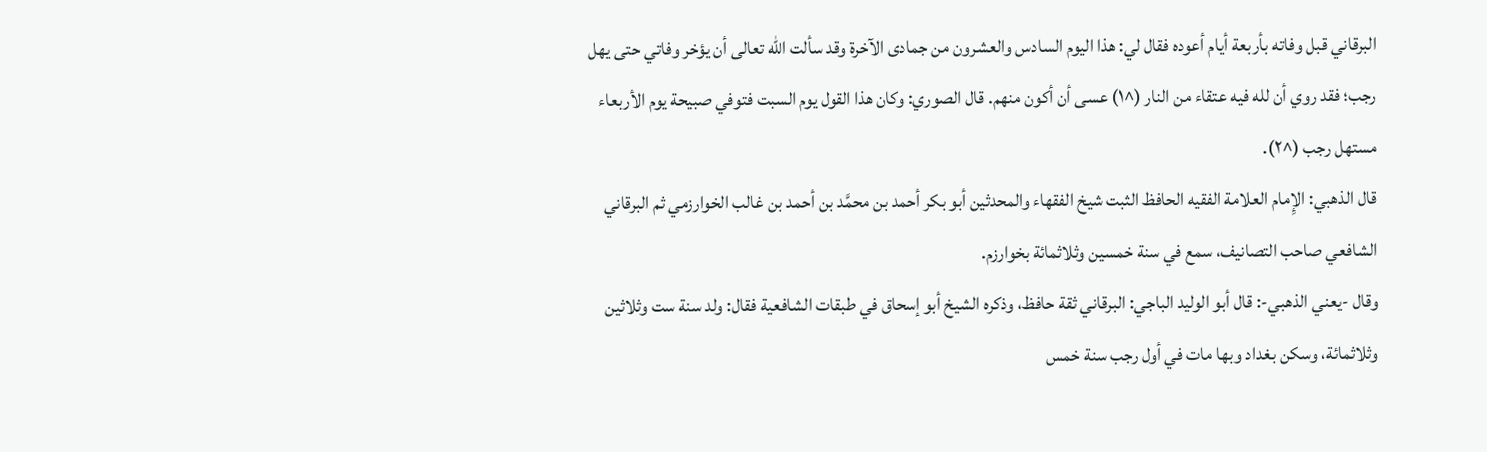البرقاني قبل وفاته بأربعة أيام أعوده فقال لي: هذا اليوم السادس والعشرون من جمادى الآخرة وقد سألت الله تعالى أن يؤخر وفاتي حتى يهل رجب؛ فقد روي أن لله فيه عتقاء من النار (^١) عسى أن أكون منهم. قال الصوري: وكان هذا القول يوم السبت فتوفي صبيحة يوم الأربعاء مستهل رجب (^٢).
قال الذهبي: الإِمام العلامة الفقيه الحافظ الثبت شيخ الفقهاء والمحدثين أبو بكر أحمد بن محمَّد بن أحمد بن غالب الخوارزمي ثم البرقاني الشافعي صاحب التصانيف، سمع في سنة خمسين وثلاثمائة بخوارزم.
وقال -يعني الذهبي-: قال أبو الوليد الباجي: البرقاني ثقة حافظ، وذكره الشيخ أبو إسحاق في طبقات الشافعية فقال: ولد سنة ست وثلاثين وثلاثمائة، وسكن بغداد وبها مات في أول رجب سنة خمس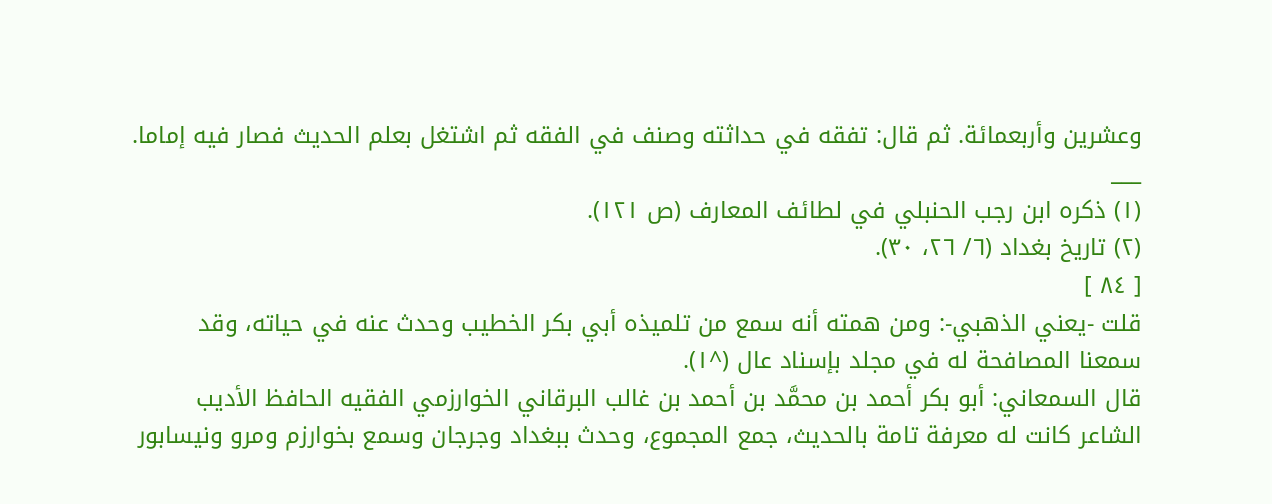وعشرين وأربعمائة. ثم قال: تفقه في حداثته وصنف في الفقه ثم اشتغل بعلم الحديث فصار فيه إماما.
___
(١) ذكره ابن رجب الحنبلي في لطائف المعارف (ص ١٢١).
(٢) تاريخ بغداد (٦/ ٢٦، ٣٠).
[ ٨٤ ]
قلت -يعني الذهبي-: ومن همته أنه سمع من تلميذه أبي بكر الخطيب وحدث عنه في حياته، وقد سمعنا المصافحة له في مجلد بإسناد عال (^١).
قال السمعاني: أبو بكر أحمد بن محمَّد بن أحمد بن غالب البرقاني الخوارزمي الفقيه الحافظ الأديب الشاعر كانت له معرفة تامة بالحديث، جمع المجموع، وحدث ببغداد وجرجان وسمع بخوارزم ومرو ونيسابور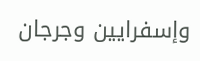وإسفرايين وجرجان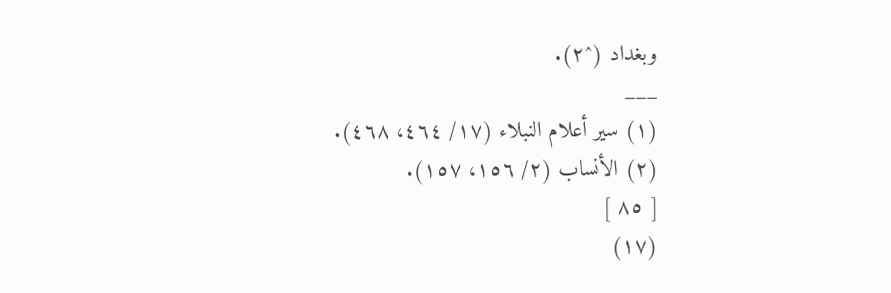وبغداد (^٢).
___
(١) سير أعلام النبلاء (١٧/ ٤٦٤، ٤٦٨).
(٢) الأنساب (٢/ ١٥٦، ١٥٧).
[ ٨٥ ]
(١٧)